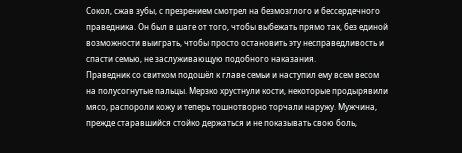Сокол, сжав зубы, с презрением смотрел на безмозглого и бессердечного праведника. Он был в шаге от того, чтобы выбежать прямо так, без единой возможности выиграть, чтобы просто остановить эту несправедливость и спасти семью, не заслуживающую подобного наказания.
Праведник со свитком подошёл к главе семьи и наступил ему всем весом на полусогнутые пальцы. Мерзко хрустнули кости, некоторые продырявили мясо, распороли кожу и теперь тошнотворно торчали наружу. Мужчина, прежде старавшийся стойко держаться и не показывать свою боль,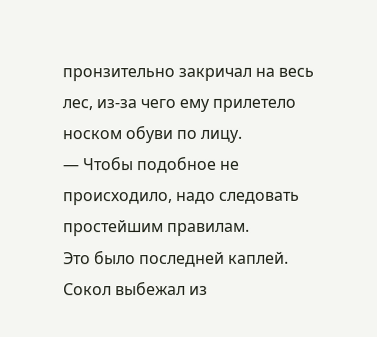пронзительно закричал на весь лес, из-за чего ему прилетело носком обуви по лицу.
— Чтобы подобное не происходило, надо следовать простейшим правилам.
Это было последней каплей.
Сокол выбежал из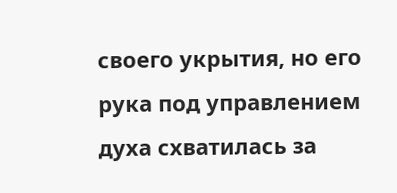своего укрытия, но его рука под управлением духа схватилась за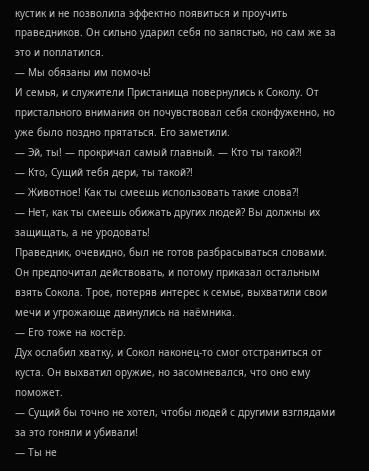кустик и не позволила эффектно появиться и проучить праведников. Он сильно ударил себя по запястью, но сам же за это и поплатился.
— Мы обязаны им помочь!
И семья, и служители Пристанища повернулись к Соколу. От пристального внимания он почувствовал себя сконфуженно, но уже было поздно прятаться. Его заметили.
— Эй, ты! — прокричал самый главный. — Кто ты такой?!
— Кто, Сущий тебя дери, ты такой?!
— Животное! Как ты смеешь использовать такие слова?!
— Нет, как ты смеешь обижать других людей? Вы должны их защищать, а не уродовать!
Праведник, очевидно, был не готов разбрасываться словами. Он предпочитал действовать, и потому приказал остальным взять Сокола. Трое, потеряв интерес к семье, выхватили свои мечи и угрожающе двинулись на наёмника.
— Его тоже на костёр.
Дух ослабил хватку, и Сокол наконец-то смог отстраниться от куста. Он выхватил оружие, но засомневался, что оно ему поможет.
— Сущий бы точно не хотел, чтобы людей с другими взглядами за это гоняли и убивали!
— Ты не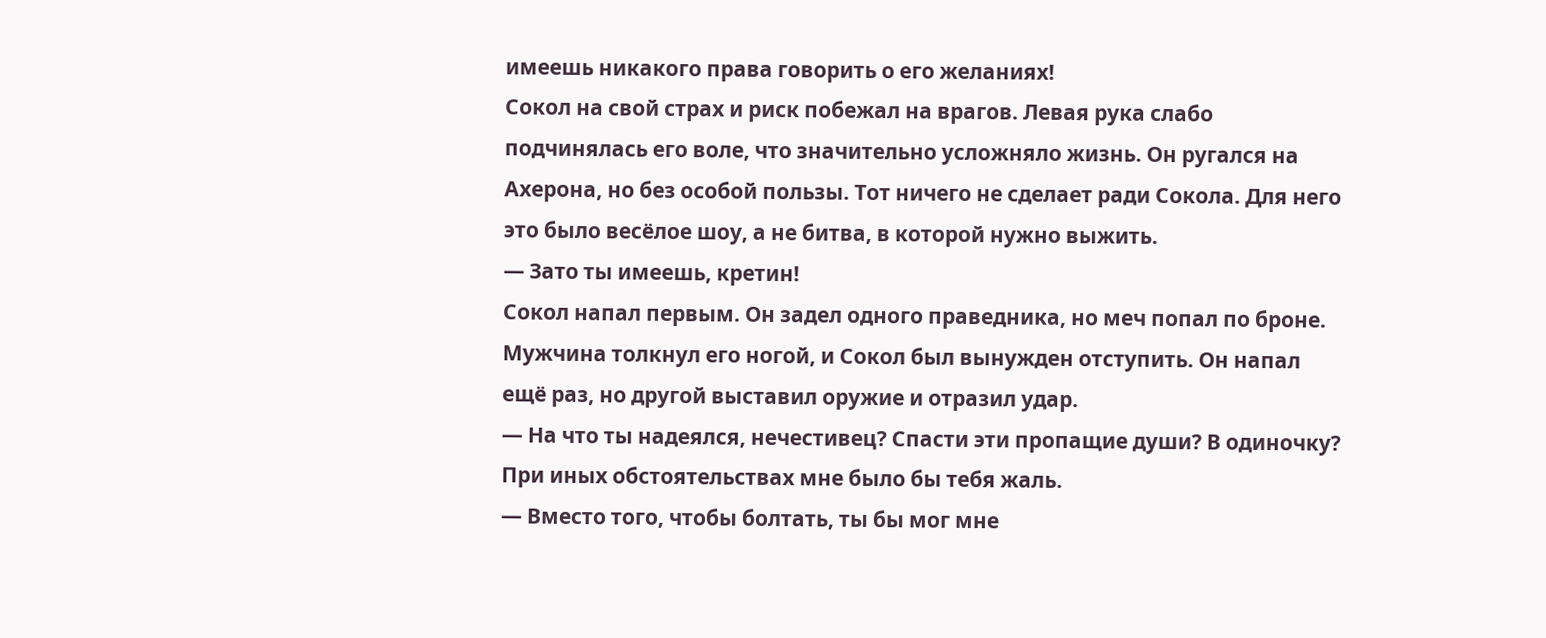имеешь никакого права говорить о его желаниях!
Сокол на свой страх и риск побежал на врагов. Левая рука слабо подчинялась его воле, что значительно усложняло жизнь. Он ругался на Ахерона, но без особой пользы. Тот ничего не сделает ради Сокола. Для него это было весёлое шоу, а не битва, в которой нужно выжить.
— Зато ты имеешь, кретин!
Сокол напал первым. Он задел одного праведника, но меч попал по броне. Мужчина толкнул его ногой, и Сокол был вынужден отступить. Он напал ещё раз, но другой выставил оружие и отразил удар.
— На что ты надеялся, нечестивец? Спасти эти пропащие души? В одиночку? При иных обстоятельствах мне было бы тебя жаль.
— Вместо того, чтобы болтать, ты бы мог мне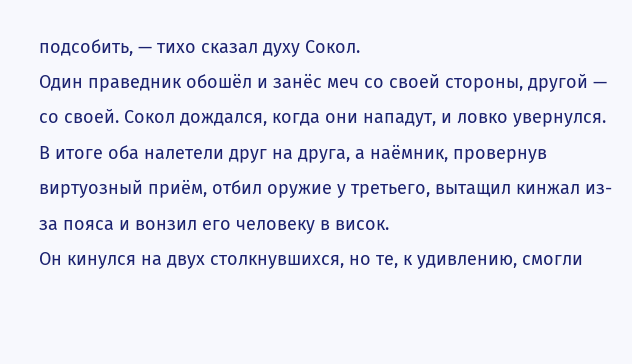подсобить, — тихо сказал духу Сокол.
Один праведник обошёл и занёс меч со своей стороны, другой — со своей. Сокол дождался, когда они нападут, и ловко увернулся. В итоге оба налетели друг на друга, а наёмник, провернув виртуозный приём, отбил оружие у третьего, вытащил кинжал из-за пояса и вонзил его человеку в висок.
Он кинулся на двух столкнувшихся, но те, к удивлению, смогли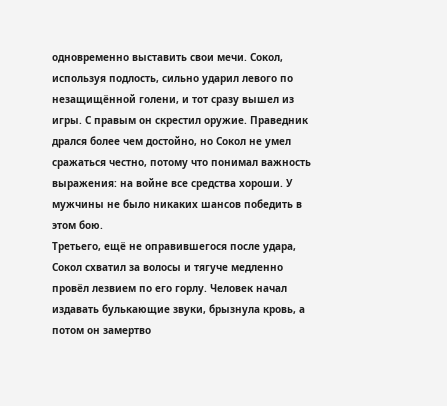одновременно выставить свои мечи. Сокол, используя подлость, сильно ударил левого по незащищённой голени, и тот сразу вышел из игры. С правым он скрестил оружие. Праведник дрался более чем достойно, но Сокол не умел сражаться честно, потому что понимал важность выражения: на войне все средства хороши. У мужчины не было никаких шансов победить в этом бою.
Третьего, ещё не оправившегося после удара, Сокол схватил за волосы и тягуче медленно провёл лезвием по его горлу. Человек начал издавать булькающие звуки, брызнула кровь, а потом он замертво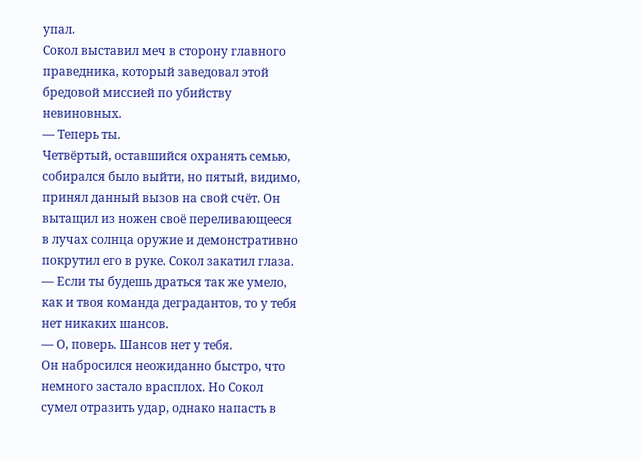упал.
Сокол выставил меч в сторону главного праведника, который заведовал этой бредовой миссией по убийству невиновных.
— Теперь ты.
Четвёртый, оставшийся охранять семью, собирался было выйти, но пятый, видимо, принял данный вызов на свой счёт. Он вытащил из ножен своё переливающееся в лучах солнца оружие и демонстративно покрутил его в руке. Сокол закатил глаза.
— Если ты будешь драться так же умело, как и твоя команда деградантов, то у тебя нет никаких шансов.
— О, поверь. Шансов нет у тебя.
Он набросился неожиданно быстро, что немного застало врасплох. Но Сокол сумел отразить удар, однако напасть в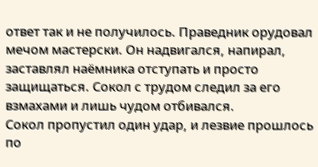ответ так и не получилось. Праведник орудовал мечом мастерски. Он надвигался, напирал, заставлял наёмника отступать и просто защищаться. Сокол с трудом следил за его взмахами и лишь чудом отбивался.
Сокол пропустил один удар, и лезвие прошлось по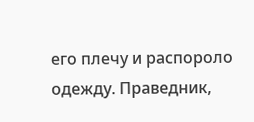его плечу и распороло одежду. Праведник,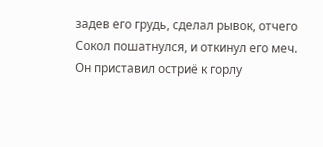задев его грудь, сделал рывок, отчего Сокол пошатнулся, и откинул его меч. Он приставил остриё к горлу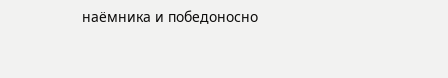наёмника и победоносно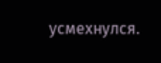усмехнулся.